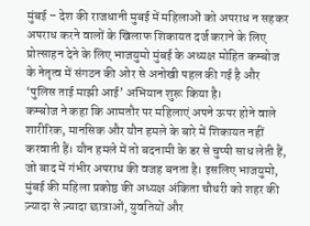मुंबई – देश की राजधानी मुबई में महिलाओं को अपराध न सहकर अपराध करने वालों के खिलाफ शिकायत दर्ज कराने के लिए प्रोत्साहन देने के लिए भाजयुमो मुंबई के अध्यक्ष मोहित कम्बोज के नेतृत्व में संगठन की ओर से अनोखी पहल की गई है और ‘पुलिस ताई माझी आई’ अभियान शुरू किया है।
कम्बोज ने कहा कि आमतौर पर महिलाएं अपने ऊपर होने वाले शारीरिक, मानसिक और यौन हमले के बारे में शिकायत नहीं करवाती हैं। यौन हमले में तो बदनामी के डर से चुप्पी साध लेती हैं, जो बाद में गंभीर अपराध की वजह बनता है। इसलिए भाजयुमो, मुंबई की महिला प्रकोष्ठ की अध्यक्ष अंकिता चौधरी को शहर की ज़्यादा से ज़्यादा छात्राओं, युवतियों और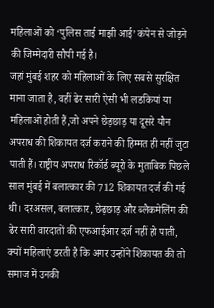महिलाओं को ‘पुलिस ताई माझी आई’ कंपेन से जोड़ने की जिम्मेदारी सौपी गई है।
जहां मुंबई शहर को महिलाओं के लिए सबसे सुरक्षित माना जाता है, वहीं ढेर सारी ऐसी भी लडकियां या महिलाओं होती हैं,जो अपने छेड़छाड़ या दूसरे यौन अपराध की शिकायत दर्ज कराने की हिम्मत ही नहीं जुटा पाती हैं। राष्ट्रीय अपराध रिकॉर्ड ब्यूरो के मुताबिक पिछले साल मुंबई में बलात्कार की 712 शिकायत दर्ज की गई थी। दरअसल, बलात्कार, छेढ़छाड़ और ब्लैकमेलिंग की ढेर सारी वारदातों की एफआईआर दर्ज नहीं हो पाती, क्यों महिलाएं डरती है कि अगर उन्होंने शिकायत की तो समाज में उनकी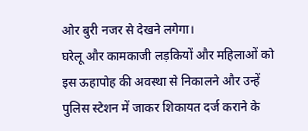ओर बुरी नजर से देखने लगेगा।
घरेलू और कामकाजी लड़कियों और महिलाओं को इस ऊहापोह की अवस्था से निकालने और उन्हें पुलिस स्टेशन में जाकर शिकायत दर्ज कराने के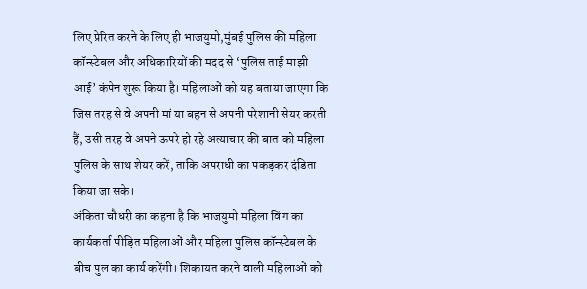लिए प्रेरित करने के लिए ही भाजयुमो,मुंबई पुलिस की महिला कॉन्स्टेबल और अधिकारियों की मदद से ‘पुलिस ताई माझी आई’ कंपेन शुरू किया है। महिलाओं को यह बताया जाएगा कि जिस तरह से वे अपनी मां या बहन से अपनी परेशानी सेयर करती हैं, उसी तरह वे अपने ऊपरे हो रहे अत्याचार की बात को महिला पुलिस के साथ शेयर करें, ताकि अपराधी का पकड़कर दंडिता किया जा सके।
अंकिता चौधरी का कहना है कि भाजयुमो महिला विंग का कार्यकर्ता पीड़ित महिलाओं और महिला पुलिस कॉन्स्टेबल के बीच पुल का कार्य करेंगी। शिकायत करने वाली महिलाओं को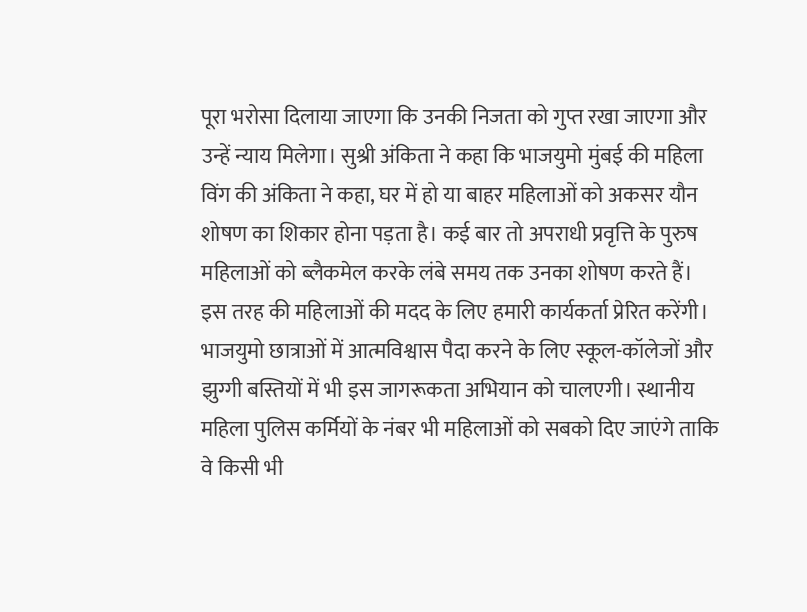पूरा भरोसा दिलाया जाएगा कि उनकी निजता को गुप्त रखा जाएगा और उन्हें न्याय मिलेगा। सुश्री अंकिता ने कहा कि भाजयुमो मुंबई की महिला विंग की अंकिता ने कहा, घर में हो या बाहर महिलाओं को अकसर यौन शोषण का शिकार होना पड़ता है। कई बार तो अपराधी प्रवृत्ति के पुरुष महिलाओं को ब्लैकमेल करके लंबे समय तक उनका शोषण करते हैं। इस तरह की महिलाओं की मदद के लिए हमारी कार्यकर्ता प्रेरित करेंगी। भाजयुमो छात्राओं में आत्मविश्वास पैदा करने के लिए स्कूल-कॉलेजों और झुग्गी बस्तियों में भी इस जागरूकता अभियान को चालएगी। स्थानीय महिला पुलिस कर्मियों के नंबर भी महिलाओं को सबको दिए जाएंगे ताकि वे किसी भी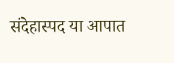संदेहास्पद या आपात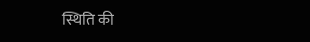स्थिति की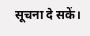सूचना दे सकें।